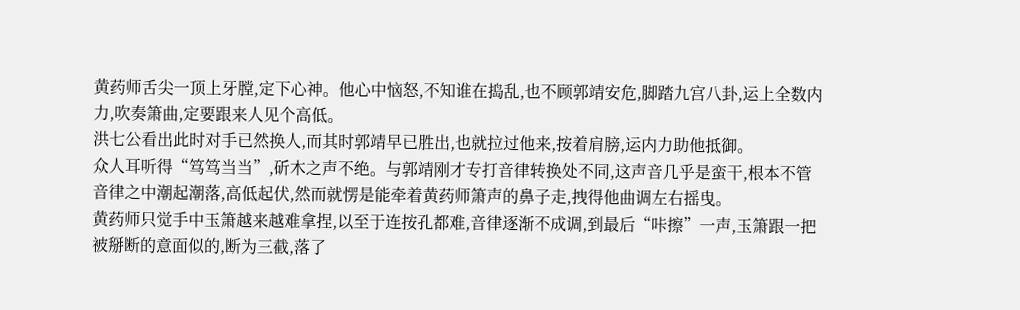黄药师舌尖一顶上牙膛,定下心神。他心中恼怒,不知谁在捣乱,也不顾郭靖安危,脚踏九宫八卦,运上全数内力,吹奏箫曲,定要跟来人见个高低。
洪七公看出此时对手已然换人,而其时郭靖早已胜出,也就拉过他来,按着肩膀,运内力助他抵御。
众人耳听得“笃笃当当”,斫木之声不绝。与郭靖刚才专打音律转换处不同,这声音几乎是蛮干,根本不管音律之中潮起潮落,高低起伏,然而就愣是能牵着黄药师箫声的鼻子走,拽得他曲调左右摇曳。
黄药师只觉手中玉箫越来越难拿捏,以至于连按孔都难,音律逐渐不成调,到最后“咔擦”一声,玉箫跟一把被掰断的意面似的,断为三截,落了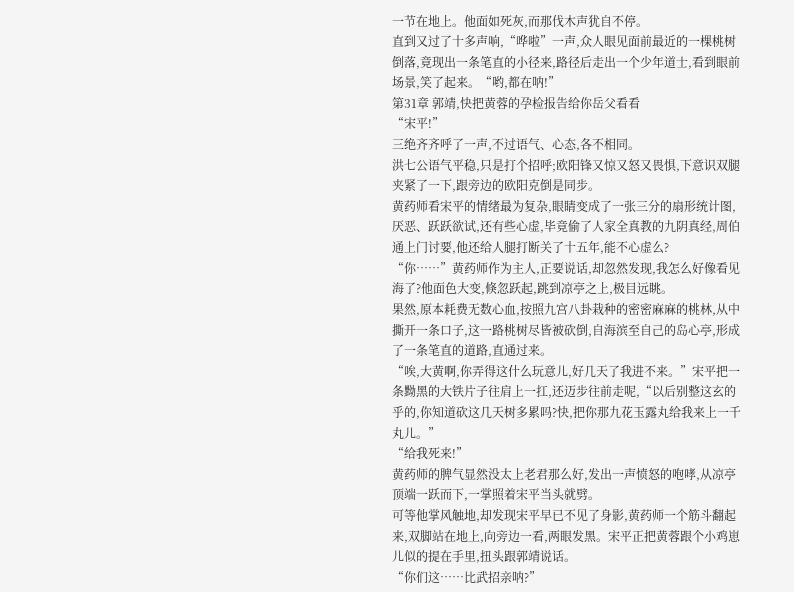一节在地上。他面如死灰,而那伐木声犹自不停。
直到又过了十多声响,“哗啦”一声,众人眼见面前最近的一棵桃树倒落,竟现出一条笔直的小径来,路径后走出一个少年道士,看到眼前场景,笑了起来。“哟,都在呐!”
第31章 郭靖,快把黄蓉的孕检报告给你岳父看看
“宋平!”
三绝齐齐呼了一声,不过语气、心态,各不相同。
洪七公语气平稳,只是打个招呼;欧阳锋又惊又怒又畏惧,下意识双腿夹紧了一下,跟旁边的欧阳克倒是同步。
黄药师看宋平的情绪最为复杂,眼睛变成了一张三分的扇形统计图,厌恶、跃跃欲试,还有些心虚,毕竟偷了人家全真教的九阴真经,周伯通上门讨要,他还给人腿打断关了十五年,能不心虚么?
“你……”黄药师作为主人,正要说话,却忽然发现,我怎么好像看见海了?他面色大变,倏忽跃起,跳到凉亭之上,极目远眺。
果然,原本耗费无数心血,按照九宫八卦栽种的密密麻麻的桃林,从中撕开一条口子,这一路桃树尽皆被砍倒,自海滨至自己的岛心亭,形成了一条笔直的道路,直通过来。
“唉,大黄啊,你弄得这什么玩意儿,好几天了我进不来。”宋平把一条黝黑的大铁片子往肩上一扛,还迈步往前走呢,“以后别整这玄的乎的,你知道砍这几天树多累吗?快,把你那九花玉露丸给我来上一千丸儿。”
“给我死来!”
黄药师的脾气显然没太上老君那么好,发出一声愤怒的咆哮,从凉亭顶端一跃而下,一掌照着宋平当头就劈。
可等他掌风触地,却发现宋平早已不见了身影,黄药师一个筋斗翻起来,双脚站在地上,向旁边一看,两眼发黑。宋平正把黄蓉跟个小鸡崽儿似的提在手里,扭头跟郭靖说话。
“你们这……比武招亲呐?”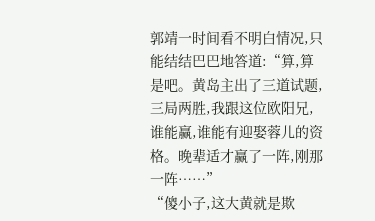郭靖一时间看不明白情况,只能结结巴巴地答道:“算,算是吧。黄岛主出了三道试题,三局两胜,我跟这位欧阳兄,谁能赢,谁能有迎娶蓉儿的资格。晚辈适才赢了一阵,刚那一阵……”
“傻小子,这大黄就是欺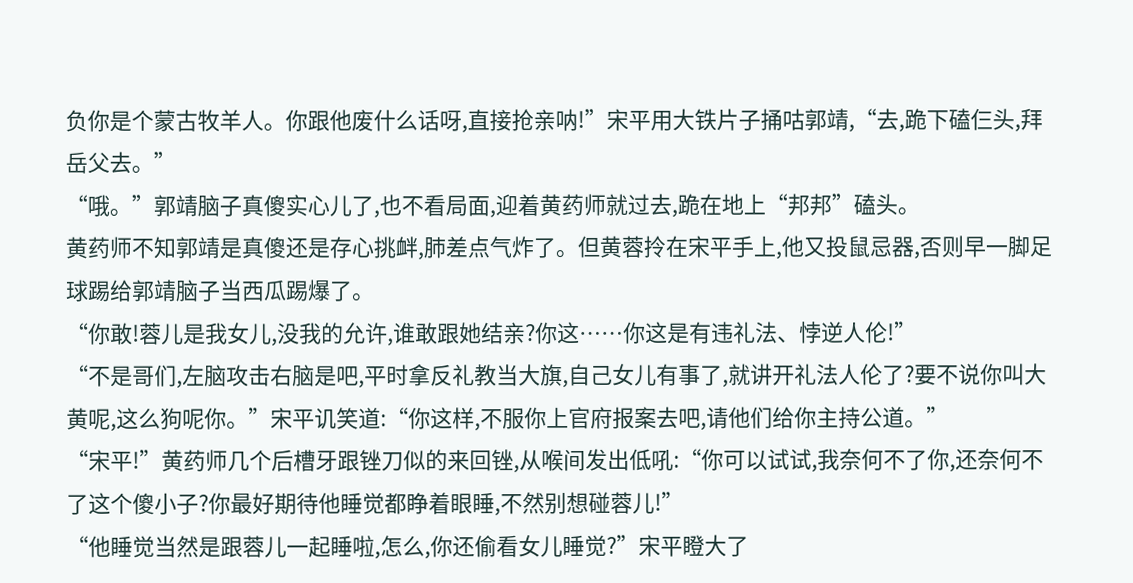负你是个蒙古牧羊人。你跟他废什么话呀,直接抢亲呐!”宋平用大铁片子捅咕郭靖,“去,跪下磕仨头,拜岳父去。”
“哦。”郭靖脑子真傻实心儿了,也不看局面,迎着黄药师就过去,跪在地上“邦邦”磕头。
黄药师不知郭靖是真傻还是存心挑衅,肺差点气炸了。但黄蓉拎在宋平手上,他又投鼠忌器,否则早一脚足球踢给郭靖脑子当西瓜踢爆了。
“你敢!蓉儿是我女儿,没我的允许,谁敢跟她结亲?你这……你这是有违礼法、悖逆人伦!”
“不是哥们,左脑攻击右脑是吧,平时拿反礼教当大旗,自己女儿有事了,就讲开礼法人伦了?要不说你叫大黄呢,这么狗呢你。”宋平讥笑道:“你这样,不服你上官府报案去吧,请他们给你主持公道。”
“宋平!”黄药师几个后槽牙跟锉刀似的来回锉,从喉间发出低吼:“你可以试试,我奈何不了你,还奈何不了这个傻小子?你最好期待他睡觉都睁着眼睡,不然别想碰蓉儿!”
“他睡觉当然是跟蓉儿一起睡啦,怎么,你还偷看女儿睡觉?”宋平瞪大了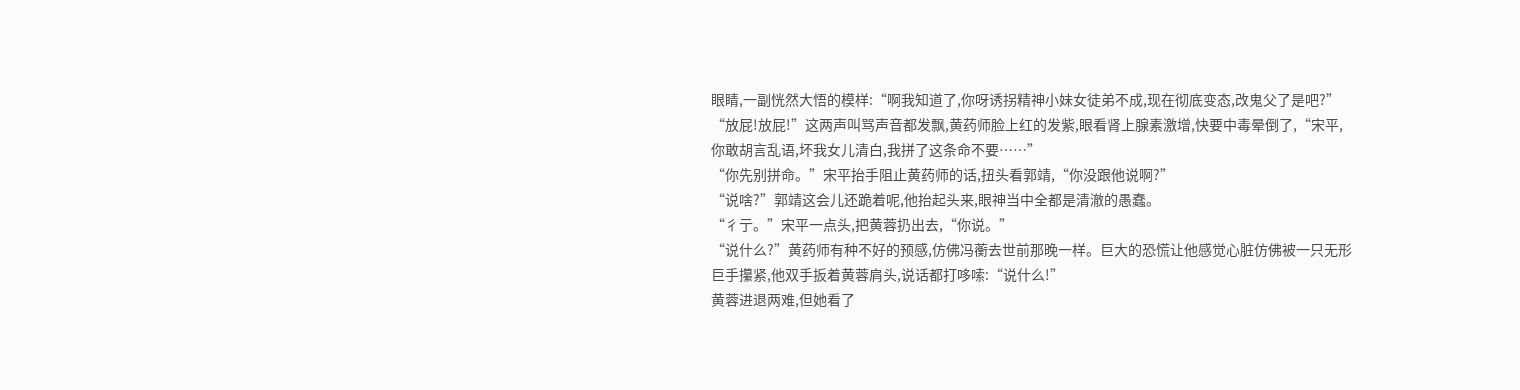眼睛,一副恍然大悟的模样:“啊我知道了,你呀诱拐精神小妹女徒弟不成,现在彻底变态,改鬼父了是吧?”
“放屁!放屁!”这两声叫骂声音都发飘,黄药师脸上红的发紫,眼看肾上腺素激增,快要中毒晕倒了,“宋平,你敢胡言乱语,坏我女儿清白,我拼了这条命不要……”
“你先别拼命。”宋平抬手阻止黄药师的话,扭头看郭靖,“你没跟他说啊?”
“说啥?”郭靖这会儿还跪着呢,他抬起头来,眼神当中全都是清澈的愚蠢。
“彳亍。”宋平一点头,把黄蓉扔出去,“你说。”
“说什么?”黄药师有种不好的预感,仿佛冯蘅去世前那晚一样。巨大的恐慌让他感觉心脏仿佛被一只无形巨手攥紧,他双手扳着黄蓉肩头,说话都打哆嗦:“说什么!”
黄蓉进退两难,但她看了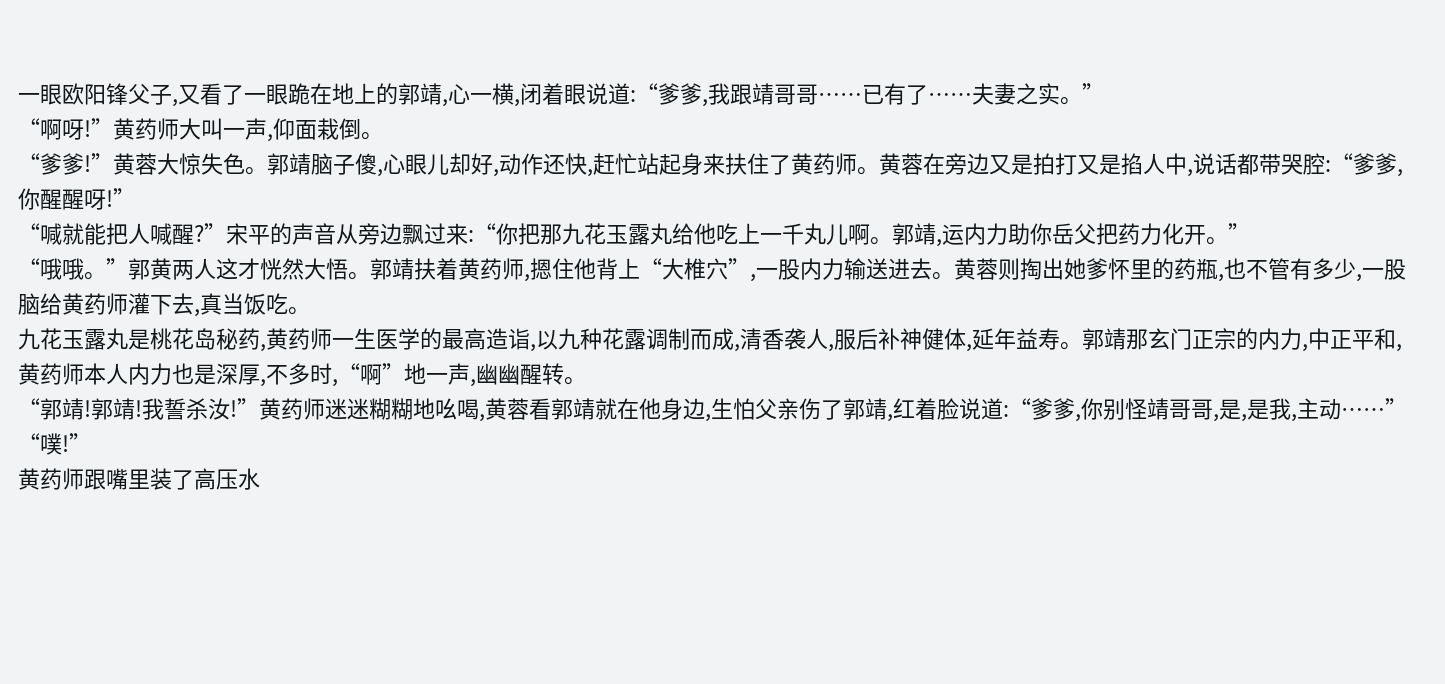一眼欧阳锋父子,又看了一眼跪在地上的郭靖,心一横,闭着眼说道:“爹爹,我跟靖哥哥……已有了……夫妻之实。”
“啊呀!”黄药师大叫一声,仰面栽倒。
“爹爹!”黄蓉大惊失色。郭靖脑子傻,心眼儿却好,动作还快,赶忙站起身来扶住了黄药师。黄蓉在旁边又是拍打又是掐人中,说话都带哭腔:“爹爹,你醒醒呀!”
“喊就能把人喊醒?”宋平的声音从旁边飘过来:“你把那九花玉露丸给他吃上一千丸儿啊。郭靖,运内力助你岳父把药力化开。”
“哦哦。”郭黄两人这才恍然大悟。郭靖扶着黄药师,摁住他背上“大椎穴”,一股内力输送进去。黄蓉则掏出她爹怀里的药瓶,也不管有多少,一股脑给黄药师灌下去,真当饭吃。
九花玉露丸是桃花岛秘药,黄药师一生医学的最高造诣,以九种花露调制而成,清香袭人,服后补神健体,延年益寿。郭靖那玄门正宗的内力,中正平和,黄药师本人内力也是深厚,不多时,“啊”地一声,幽幽醒转。
“郭靖!郭靖!我誓杀汝!”黄药师迷迷糊糊地吆喝,黄蓉看郭靖就在他身边,生怕父亲伤了郭靖,红着脸说道:“爹爹,你别怪靖哥哥,是,是我,主动……”
“噗!”
黄药师跟嘴里装了高压水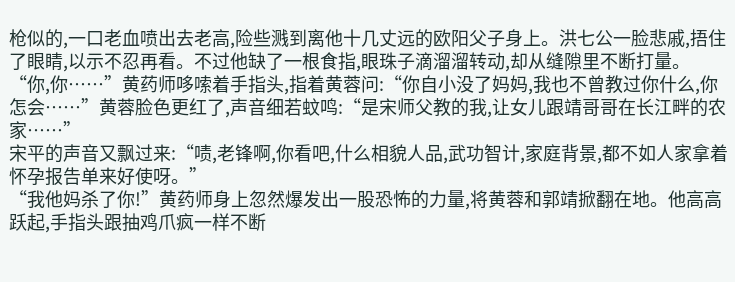枪似的,一口老血喷出去老高,险些溅到离他十几丈远的欧阳父子身上。洪七公一脸悲戚,捂住了眼睛,以示不忍再看。不过他缺了一根食指,眼珠子滴溜溜转动,却从缝隙里不断打量。
“你,你……”黄药师哆嗦着手指头,指着黄蓉问:“你自小没了妈妈,我也不曾教过你什么,你怎会……”黄蓉脸色更红了,声音细若蚊鸣:“是宋师父教的我,让女儿跟靖哥哥在长江畔的农家……”
宋平的声音又飘过来:“啧,老锋啊,你看吧,什么相貌人品,武功智计,家庭背景,都不如人家拿着怀孕报告单来好使呀。”
“我他妈杀了你!”黄药师身上忽然爆发出一股恐怖的力量,将黄蓉和郭靖掀翻在地。他高高跃起,手指头跟抽鸡爪疯一样不断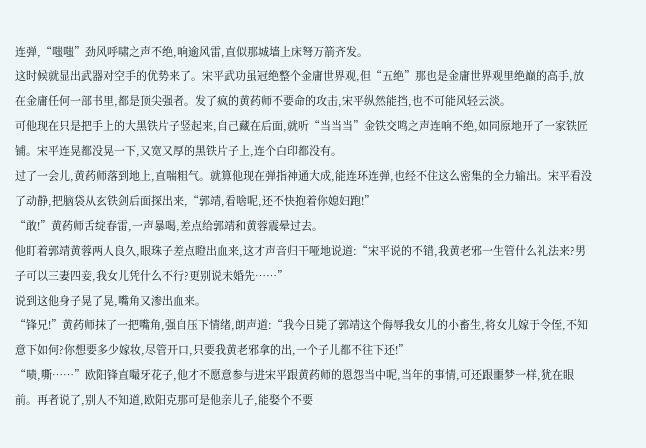连弹,“嗤嗤”劲风呼啸之声不绝,响逾风雷,直似那城墙上床弩万箭齐发。
这时候就显出武器对空手的优势来了。宋平武功虽冠绝整个金庸世界观,但“五绝”那也是金庸世界观里绝巅的高手,放在金庸任何一部书里,都是顶尖强者。发了疯的黄药师不要命的攻击,宋平纵然能挡,也不可能风轻云淡。
可他现在只是把手上的大黑铁片子竖起来,自己藏在后面,就听“当当当”金铁交鸣之声连响不绝,如同原地开了一家铁匠铺。宋平连晃都没晃一下,又宽又厚的黑铁片子上,连个白印都没有。
过了一会儿,黄药师落到地上,直喘粗气。就算他现在弹指神通大成,能连环连弹,也经不住这么密集的全力输出。宋平看没了动静,把脑袋从玄铁剑后面探出来,“郭靖,看啥呢,还不快抱着你媳妇跑!”
“敢!”黄药师舌绽春雷,一声暴喝,差点给郭靖和黄蓉震晕过去。
他盯着郭靖黄蓉两人良久,眼珠子差点瞪出血来,这才声音归干哑地说道:“宋平说的不错,我黄老邪一生管什么礼法来?男子可以三妻四妾,我女儿凭什么不行?更别说未婚先……”
说到这他身子晃了晃,嘴角又渗出血来。
“锋兄!”黄药师抹了一把嘴角,强自压下情绪,朗声道:“我今日毙了郭靖这个侮辱我女儿的小畜生,将女儿嫁于令侄,不知意下如何?你想要多少嫁妆,尽管开口,只要我黄老邪拿的出,一个子儿都不往下还!”
“啧,嘶……”欧阳锋直嘬牙花子,他才不愿意参与进宋平跟黄药师的恩怨当中呢,当年的事情,可还跟噩梦一样,犹在眼前。再者说了,别人不知道,欧阳克那可是他亲儿子,能娶个不要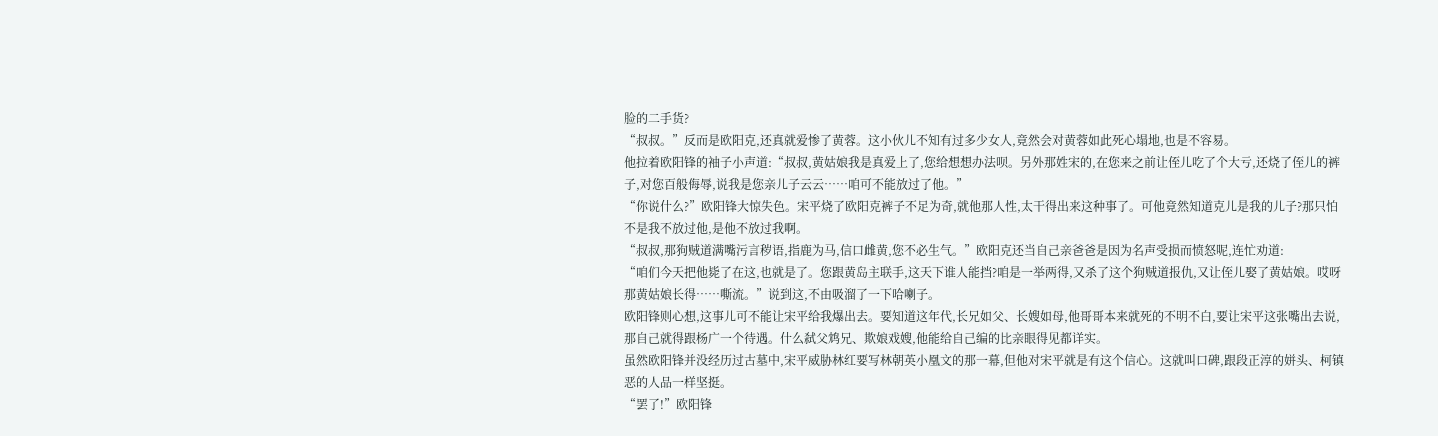脸的二手货?
“叔叔。”反而是欧阳克,还真就爱惨了黄蓉。这小伙儿不知有过多少女人,竟然会对黄蓉如此死心塌地,也是不容易。
他拉着欧阳锋的袖子小声道:“叔叔,黄姑娘我是真爱上了,您给想想办法呗。另外那姓宋的,在您来之前让侄儿吃了个大亏,还烧了侄儿的裤子,对您百般侮辱,说我是您亲儿子云云……咱可不能放过了他。”
“你说什么?”欧阳锋大惊失色。宋平烧了欧阳克裤子不足为奇,就他那人性,太干得出来这种事了。可他竟然知道克儿是我的儿子?那只怕不是我不放过他,是他不放过我啊。
“叔叔,那狗贼道满嘴污言秽语,指鹿为马,信口雌黄,您不必生气。”欧阳克还当自己亲爸爸是因为名声受损而愤怒呢,连忙劝道:
“咱们今天把他毙了在这,也就是了。您跟黄岛主联手,这天下谁人能挡?咱是一举两得,又杀了这个狗贼道报仇,又让侄儿娶了黄姑娘。哎呀那黄姑娘长得……嘶流。”说到这,不由吸溜了一下哈喇子。
欧阳锋则心想,这事儿可不能让宋平给我爆出去。要知道这年代,长兄如父、长嫂如母,他哥哥本来就死的不明不白,要让宋平这张嘴出去说,那自己就得跟杨广一个待遇。什么弑父鸩兄、欺娘戏嫂,他能给自己编的比亲眼得见都详实。
虽然欧阳锋并没经历过古墓中,宋平威胁林红要写林朝英小凰文的那一幕,但他对宋平就是有这个信心。这就叫口碑,跟段正淳的姘头、柯镇恶的人品一样坚挺。
“罢了!”欧阳锋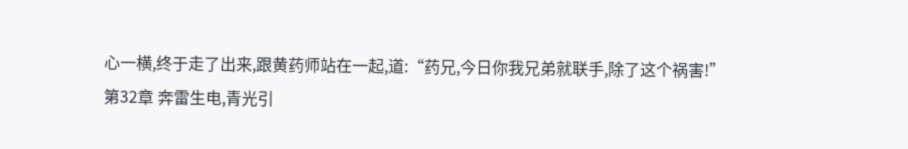心一横,终于走了出来,跟黄药师站在一起,道:“药兄,今日你我兄弟就联手,除了这个祸害!”
第32章 奔雷生电,青光引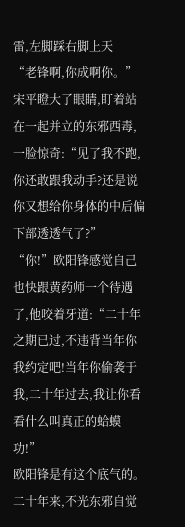雷,左脚踩右脚上天
“老锋啊,你成啊你。”
宋平瞪大了眼睛,盯着站在一起并立的东邪西毒,一脸惊奇:“见了我不跑,你还敢跟我动手?还是说你又想给你身体的中后偏下部透透气了?”
“你!”欧阳锋感觉自己也快跟黄药师一个待遇了,他咬着牙道:“二十年之期已过,不违背当年你我约定吧!当年你偷袭于我,二十年过去,我让你看看什么叫真正的蛤蟆功!”
欧阳锋是有这个底气的。二十年来,不光东邪自觉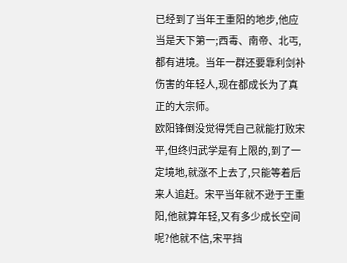已经到了当年王重阳的地步,他应当是天下第一;西毒、南帝、北丐,都有进境。当年一群还要靠利剑补伤害的年轻人,现在都成长为了真正的大宗师。
欧阳锋倒没觉得凭自己就能打败宋平,但终归武学是有上限的,到了一定境地,就涨不上去了,只能等着后来人追赶。宋平当年就不逊于王重阳,他就算年轻,又有多少成长空间呢?他就不信,宋平挡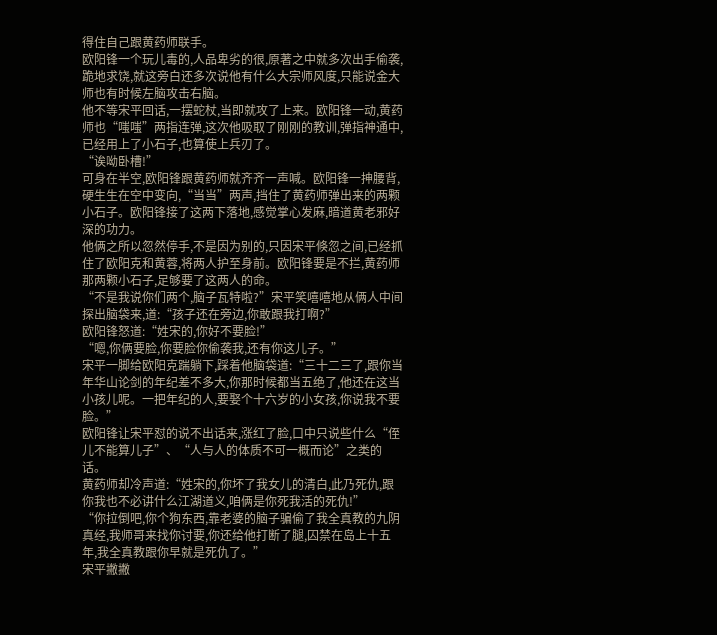得住自己跟黄药师联手。
欧阳锋一个玩儿毒的,人品卑劣的很,原著之中就多次出手偷袭,跪地求饶,就这旁白还多次说他有什么大宗师风度,只能说金大师也有时候左脑攻击右脑。
他不等宋平回话,一摆蛇杖,当即就攻了上来。欧阳锋一动,黄药师也“嗤嗤”两指连弹,这次他吸取了刚刚的教训,弹指神通中,已经用上了小石子,也算使上兵刃了。
“诶呦卧槽!”
可身在半空,欧阳锋跟黄药师就齐齐一声喊。欧阳锋一抻腰背,硬生生在空中变向,“当当”两声,挡住了黄药师弹出来的两颗小石子。欧阳锋接了这两下落地,感觉掌心发麻,暗道黄老邪好深的功力。
他俩之所以忽然停手,不是因为别的,只因宋平倏忽之间,已经抓住了欧阳克和黄蓉,将两人护至身前。欧阳锋要是不拦,黄药师那两颗小石子,足够要了这两人的命。
“不是我说你们两个,脑子瓦特啦?”宋平笑嘻嘻地从俩人中间探出脑袋来,道:“孩子还在旁边,你敢跟我打啊?”
欧阳锋怒道:“姓宋的,你好不要脸!”
“嗯,你俩要脸,你要脸你偷袭我,还有你这儿子。”
宋平一脚给欧阳克踹躺下,踩着他脑袋道:“三十二三了,跟你当年华山论剑的年纪差不多大,你那时候都当五绝了,他还在这当小孩儿呢。一把年纪的人,要娶个十六岁的小女孩,你说我不要脸。”
欧阳锋让宋平怼的说不出话来,涨红了脸,口中只说些什么“侄儿不能算儿子”、“人与人的体质不可一概而论”之类的话。
黄药师却冷声道:“姓宋的,你坏了我女儿的清白,此乃死仇,跟你我也不必讲什么江湖道义,咱俩是你死我活的死仇!”
“你拉倒吧,你个狗东西,靠老婆的脑子骗偷了我全真教的九阴真经,我师哥来找你讨要,你还给他打断了腿,囚禁在岛上十五年,我全真教跟你早就是死仇了。”
宋平撇撇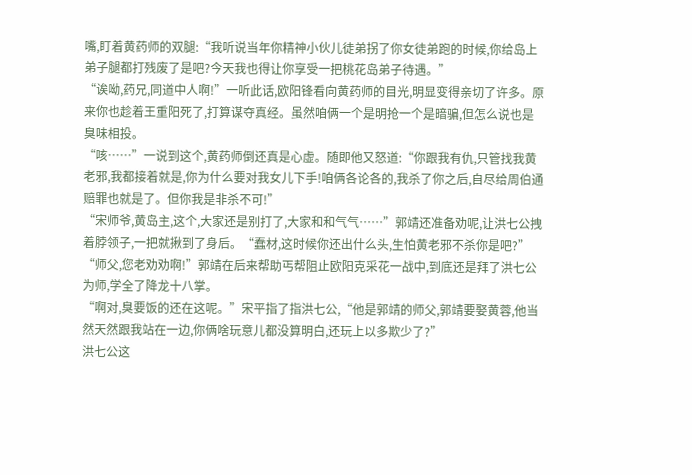嘴,盯着黄药师的双腿:“我听说当年你精神小伙儿徒弟拐了你女徒弟跑的时候,你给岛上弟子腿都打残废了是吧?今天我也得让你享受一把桃花岛弟子待遇。”
“诶呦,药兄,同道中人啊!”一听此话,欧阳锋看向黄药师的目光,明显变得亲切了许多。原来你也趁着王重阳死了,打算谋夺真经。虽然咱俩一个是明抢一个是暗骗,但怎么说也是臭味相投。
“咳……”一说到这个,黄药师倒还真是心虚。随即他又怒道:“你跟我有仇,只管找我黄老邪,我都接着就是,你为什么要对我女儿下手!咱俩各论各的,我杀了你之后,自尽给周伯通赔罪也就是了。但你我是非杀不可!”
“宋师爷,黄岛主,这个,大家还是别打了,大家和和气气……”郭靖还准备劝呢,让洪七公拽着脖领子,一把就揪到了身后。“蠢材,这时候你还出什么头,生怕黄老邪不杀你是吧?”
“师父,您老劝劝啊!”郭靖在后来帮助丐帮阻止欧阳克采花一战中,到底还是拜了洪七公为师,学全了降龙十八掌。
“啊对,臭要饭的还在这呢。”宋平指了指洪七公,“他是郭靖的师父,郭靖要娶黄蓉,他当然天然跟我站在一边,你俩啥玩意儿都没算明白,还玩上以多欺少了?”
洪七公这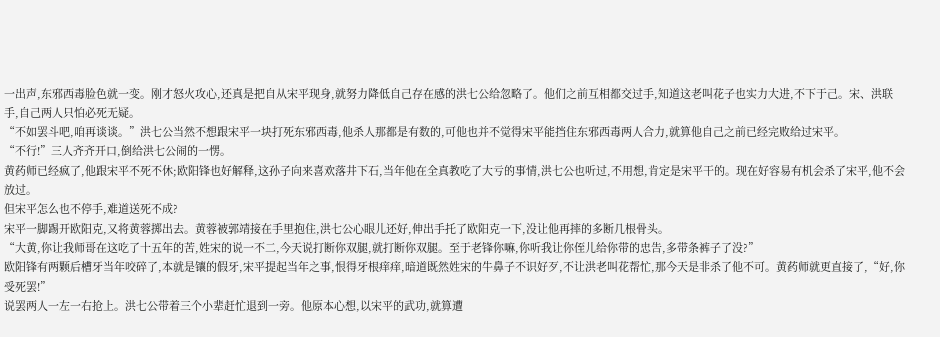一出声,东邪西毒脸色就一变。刚才怒火攻心,还真是把自从宋平现身,就努力降低自己存在感的洪七公给忽略了。他们之前互相都交过手,知道这老叫花子也实力大进,不下于己。宋、洪联手,自己两人只怕必死无疑。
“不如罢斗吧,咱再谈谈。”洪七公当然不想跟宋平一块打死东邪西毒,他杀人那都是有数的,可他也并不觉得宋平能挡住东邪西毒两人合力,就算他自己之前已经完败给过宋平。
“不行!”三人齐齐开口,倒给洪七公闹的一愣。
黄药师已经疯了,他跟宋平不死不休;欧阳锋也好解释,这孙子向来喜欢落井下石,当年他在全真教吃了大亏的事情,洪七公也听过,不用想,肯定是宋平干的。现在好容易有机会杀了宋平,他不会放过。
但宋平怎么也不停手,难道送死不成?
宋平一脚踢开欧阳克,又将黄蓉掷出去。黄蓉被郭靖接在手里抱住,洪七公心眼儿还好,伸出手托了欧阳克一下,没让他再摔的多断几根骨头。
“大黄,你让我师哥在这吃了十五年的苦,姓宋的说一不二,今天说打断你双腿,就打断你双腿。至于老锋你嘛,你听我让你侄儿给你带的忠告,多带条裤子了没?”
欧阳锋有两颗后槽牙当年咬碎了,本就是镶的假牙,宋平提起当年之事,恨得牙根痒痒,暗道既然姓宋的牛鼻子不识好歹,不让洪老叫花帮忙,那今天是非杀了他不可。黄药师就更直接了,“好,你受死罢!”
说罢两人一左一右抢上。洪七公带着三个小辈赶忙退到一旁。他原本心想,以宋平的武功,就算遭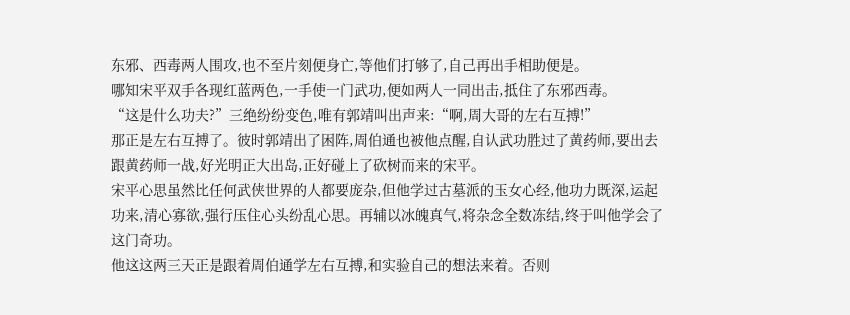东邪、西毒两人围攻,也不至片刻便身亡,等他们打够了,自己再出手相助便是。
哪知宋平双手各现红蓝两色,一手使一门武功,便如两人一同出击,抵住了东邪西毒。
“这是什么功夫?”三绝纷纷变色,唯有郭靖叫出声来:“啊,周大哥的左右互搏!”
那正是左右互搏了。彼时郭靖出了困阵,周伯通也被他点醒,自认武功胜过了黄药师,要出去跟黄药师一战,好光明正大出岛,正好碰上了砍树而来的宋平。
宋平心思虽然比任何武侠世界的人都要庞杂,但他学过古墓派的玉女心经,他功力既深,运起功来,清心寡欲,强行压住心头纷乱心思。再辅以冰魄真气,将杂念全数冻结,终于叫他学会了这门奇功。
他这这两三天正是跟着周伯通学左右互搏,和实验自己的想法来着。否则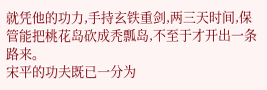就凭他的功力,手持玄铁重剑,两三天时间,保管能把桃花岛砍成秃瓢岛,不至于才开出一条路来。
宋平的功夫既已一分为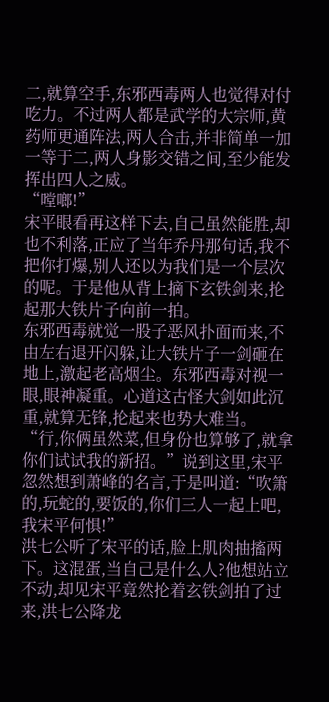二,就算空手,东邪西毒两人也觉得对付吃力。不过两人都是武学的大宗师,黄药师更通阵法,两人合击,并非简单一加一等于二,两人身影交错之间,至少能发挥出四人之威。
“嘡啷!”
宋平眼看再这样下去,自己虽然能胜,却也不利落,正应了当年乔丹那句话,我不把你打爆,别人还以为我们是一个层次的呢。于是他从背上摘下玄铁剑来,抡起那大铁片子向前一拍。
东邪西毒就觉一股子恶风扑面而来,不由左右退开闪躲,让大铁片子一剑砸在地上,激起老高烟尘。东邪西毒对视一眼,眼神凝重。心道这古怪大剑如此沉重,就算无锋,抡起来也势大难当。
“行,你俩虽然菜,但身份也算够了,就拿你们试试我的新招。”说到这里,宋平忽然想到萧峰的名言,于是叫道:“吹箫的,玩蛇的,要饭的,你们三人一起上吧,我宋平何惧!”
洪七公听了宋平的话,脸上肌肉抽搐两下。这混蛋,当自己是什么人?他想站立不动,却见宋平竟然抡着玄铁剑拍了过来,洪七公降龙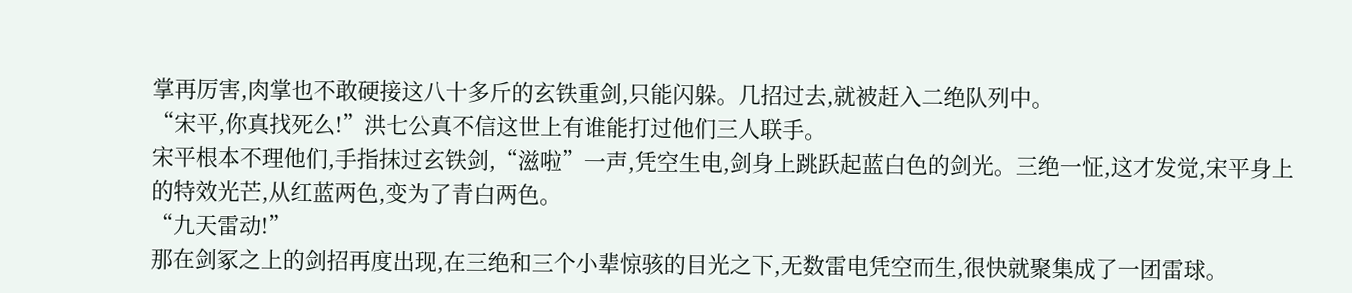掌再厉害,肉掌也不敢硬接这八十多斤的玄铁重剑,只能闪躲。几招过去,就被赶入二绝队列中。
“宋平,你真找死么!”洪七公真不信这世上有谁能打过他们三人联手。
宋平根本不理他们,手指抹过玄铁剑,“滋啦”一声,凭空生电,剑身上跳跃起蓝白色的剑光。三绝一怔,这才发觉,宋平身上的特效光芒,从红蓝两色,变为了青白两色。
“九天雷动!”
那在剑冢之上的剑招再度出现,在三绝和三个小辈惊骇的目光之下,无数雷电凭空而生,很快就聚集成了一团雷球。